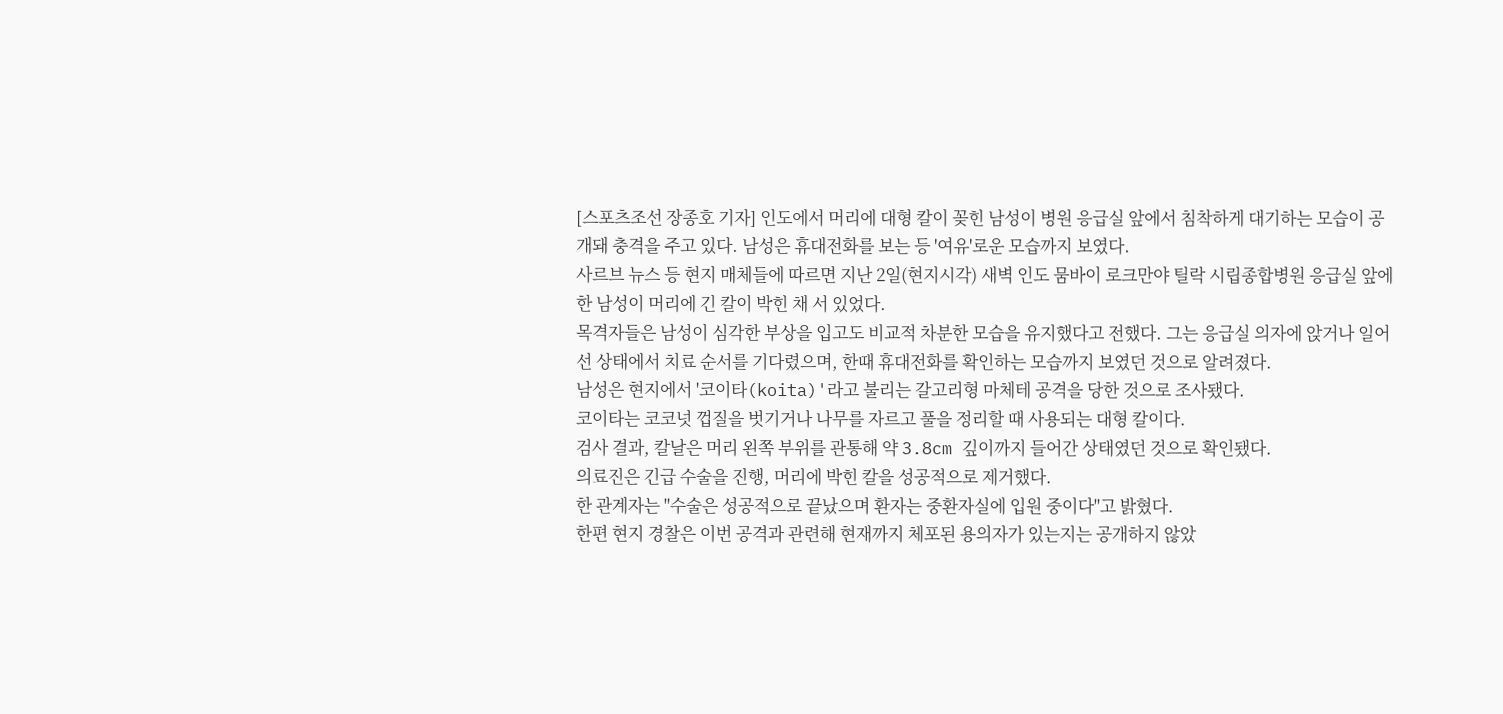[스포츠조선 장종호 기자] 인도에서 머리에 대형 칼이 꽂힌 남성이 병원 응급실 앞에서 침착하게 대기하는 모습이 공개돼 충격을 주고 있다. 남성은 휴대전화를 보는 등 '여유'로운 모습까지 보였다.
사르브 뉴스 등 현지 매체들에 따르면 지난 2일(현지시각) 새벽 인도 뭄바이 로크만야 틸락 시립종합병원 응급실 앞에 한 남성이 머리에 긴 칼이 박힌 채 서 있었다.
목격자들은 남성이 심각한 부상을 입고도 비교적 차분한 모습을 유지했다고 전했다. 그는 응급실 의자에 앉거나 일어선 상태에서 치료 순서를 기다렸으며, 한때 휴대전화를 확인하는 모습까지 보였던 것으로 알려졌다.
남성은 현지에서 '코이타(koita)'라고 불리는 갈고리형 마체테 공격을 당한 것으로 조사됐다.
코이타는 코코넛 껍질을 벗기거나 나무를 자르고 풀을 정리할 때 사용되는 대형 칼이다.
검사 결과, 칼날은 머리 왼쪽 부위를 관통해 약 3.8cm 깊이까지 들어간 상태였던 것으로 확인됐다.
의료진은 긴급 수술을 진행, 머리에 박힌 칼을 성공적으로 제거했다.
한 관계자는 "수술은 성공적으로 끝났으며 환자는 중환자실에 입원 중이다"고 밝혔다.
한편 현지 경찰은 이번 공격과 관련해 현재까지 체포된 용의자가 있는지는 공개하지 않았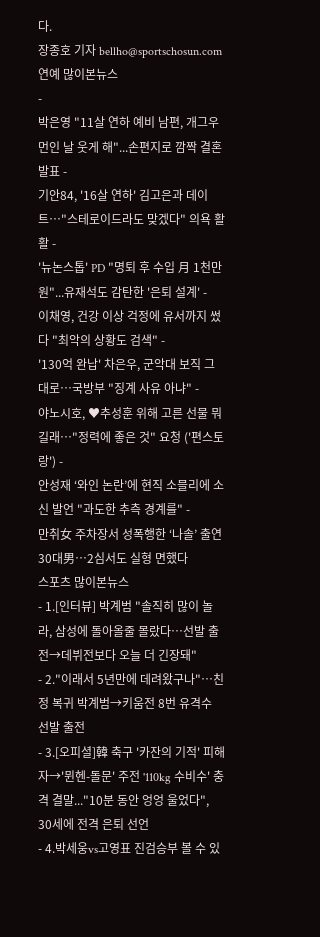다.
장종호 기자 bellho@sportschosun.com
연예 많이본뉴스
-
박은영 "11살 연하 예비 남편, 개그우먼인 날 웃게 해"...손편지로 깜짝 결혼 발표 -
기안84, '16살 연하' 김고은과 데이트…"스테로이드라도 맞겠다" 의욕 활활 -
'뉴논스톱' PD "명퇴 후 수입 月 1천만 원"...유재석도 감탄한 '은퇴 설계' -
이채영, 건강 이상 걱정에 유서까지 썼다 "최악의 상황도 검색" -
'130억 완납' 차은우, 군악대 보직 그대로…국방부 "징계 사유 아냐" -
야노시호, ♥추성훈 위해 고른 선물 뭐길래…"정력에 좋은 것" 요청 ('편스토랑') -
안성재 ‘와인 논란’에 현직 소믈리에 소신 발언 "과도한 추측 경계를" -
만취女 주차장서 성폭행한 ‘나솔’ 출연 30대男…2심서도 실형 면했다
스포츠 많이본뉴스
- 1.[인터뷰] 박계범 "솔직히 많이 놀라, 삼성에 돌아올줄 몰랐다…선발 출전→데뷔전보다 오늘 더 긴장돼"
- 2."이래서 5년만에 데려왔구나"…친정 복귀 박계범→키움전 8번 유격수 선발 출전
- 3.[오피셜]韓 축구 '카잔의 기적' 피해자→'뮌헨-돌문' 주전 '110kg 수비수' 충격 결말..."10분 동안 엉엉 울었다", 30세에 전격 은퇴 선언
- 4.박세웅vs고영표 진검승부 볼 수 있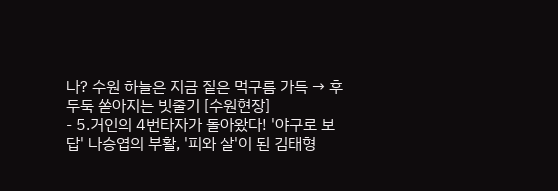나? 수원 하늘은 지금 짙은 먹구름 가득 → 후두둑 쏟아지는 빗줄기 [수원현장]
- 5.거인의 4번타자가 돌아왔다! '야구로 보답' 나승엽의 부활, '피와 살'이 된 김태형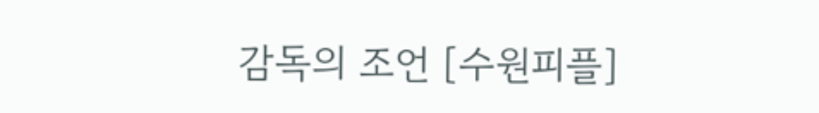감독의 조언 [수원피플]